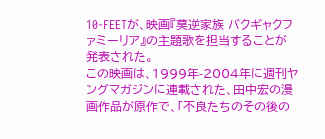10-FEETが、映画『莫逆家族 バクギャクファミーリア』の主題歌を担当することが発表された。
この映画は、1999年-2004年に週刊ヤングマガジンに連載された、田中宏の漫画作品が原作で、「不良たちのその後の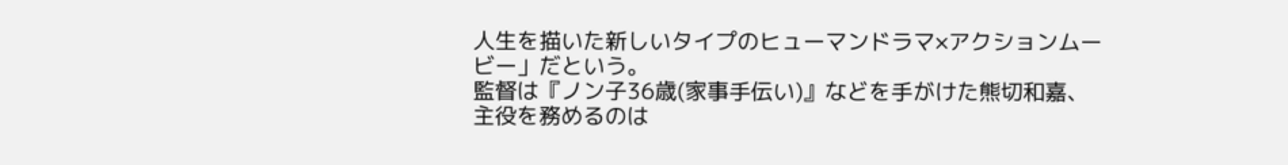人生を描いた新しいタイプのヒューマンドラマ×アクションムービー」だという。
監督は『ノン子36歳(家事手伝い)』などを手がけた熊切和嘉、主役を務めるのは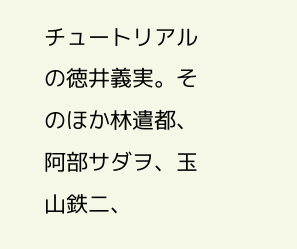チュートリアルの徳井義実。そのほか林遣都、阿部サダヲ、玉山鉄二、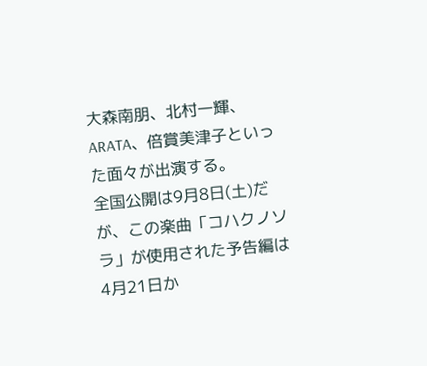大森南朋、北村一輝、ARATA、倍賞美津子といった面々が出演する。
全国公開は9月8日(土)だが、この楽曲「コハクノソラ」が使用された予告編は4月21日か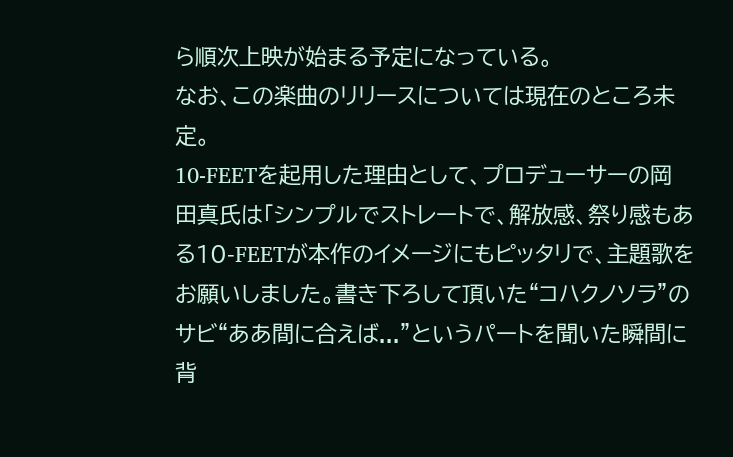ら順次上映が始まる予定になっている。
なお、この楽曲のリリースについては現在のところ未定。
10-FEETを起用した理由として、プロデューサーの岡田真氏は「シンプルでストレートで、解放感、祭り感もある10-FEETが本作のイメージにもピッタリで、主題歌をお願いしました。書き下ろして頂いた“コハクノソラ”のサビ“ああ間に合えば...”というパートを聞いた瞬間に背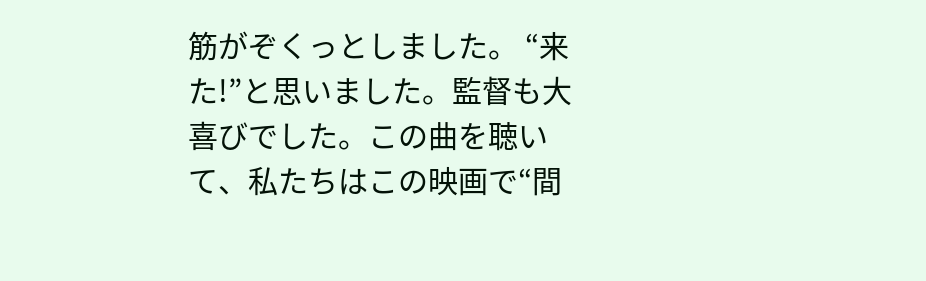筋がぞくっとしました。 “来た!”と思いました。監督も大喜びでした。この曲を聴いて、私たちはこの映画で“間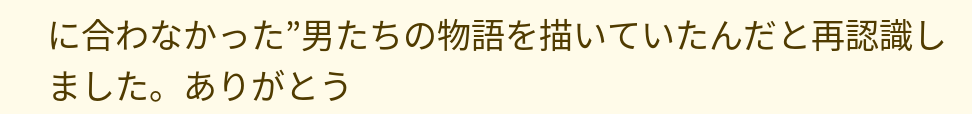に合わなかった”男たちの物語を描いていたんだと再認識しました。ありがとう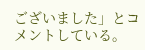ございました」とコメントしている。